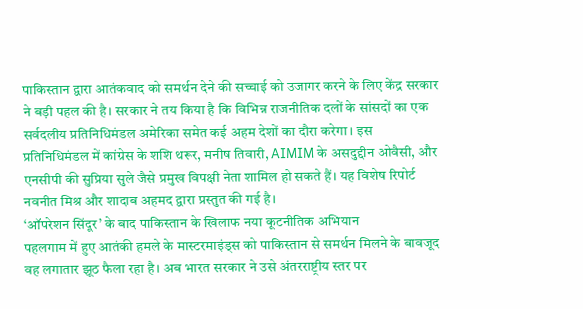पाकिस्तान द्वारा आतंकवाद को समर्थन देने की सच्चाई को उजागर करने के लिए केंद्र सरकार ने बड़ी पहल की है। सरकार ने तय किया है कि विभिन्न राजनीतिक दलों के सांसदों का एक सर्वदलीय प्रतिनिधिमंडल अमेरिका समेत कई अहम देशों का दौरा करेगा। इस प्रतिनिधिमंडल में कांग्रेस के शशि थरूर, मनीष तिवारी, AIMIM के असदुद्दीन ओवैसी, और एनसीपी की सुप्रिया सुले जैसे प्रमुख विपक्षी नेता शामिल हो सकते हैं। यह विशेष रिपोर्ट नवनीत मिश्र और शादाब अहमद द्वारा प्रस्तुत की गई है।
‘ऑपरेशन सिंदूर’ के बाद पाकिस्तान के खिलाफ नया कूटनीतिक अभियान
पहलगाम में हुए आतंकी हमले के मास्टरमाइंड्स को पाकिस्तान से समर्थन मिलने के बावजूद वह लगातार झूठ फैला रहा है। अब भारत सरकार ने उसे अंतरराष्ट्रीय स्तर पर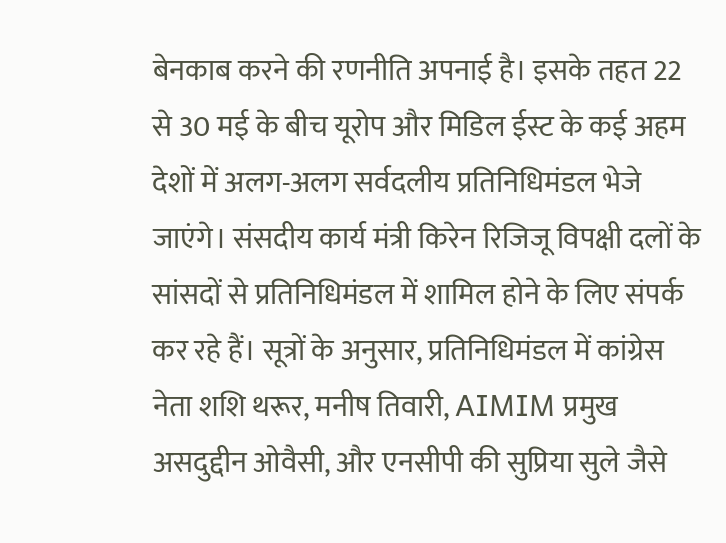बेनकाब करने की रणनीति अपनाई है। इसके तहत 22 से 30 मई के बीच यूरोप और मिडिल ईस्ट के कई अहम देशों में अलग-अलग सर्वदलीय प्रतिनिधिमंडल भेजे जाएंगे। संसदीय कार्य मंत्री किरेन रिजिजू विपक्षी दलों के सांसदों से प्रतिनिधिमंडल में शामिल होने के लिए संपर्क कर रहे हैं। सूत्रों के अनुसार, प्रतिनिधिमंडल में कांग्रेस नेता शशि थरूर, मनीष तिवारी, AIMIM प्रमुख असदुद्दीन ओवैसी, और एनसीपी की सुप्रिया सुले जैसे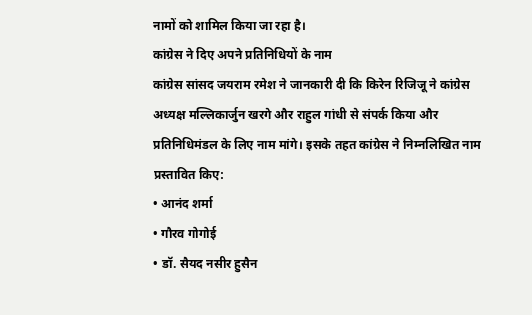नामों को शामिल किया जा रहा है।
कांग्रेस ने दिए अपने प्रतिनिधियों के नाम
कांग्रेस सांसद जयराम रमेश ने जानकारी दी कि किरेन रिजिजू ने कांग्रेस अध्यक्ष मल्लिकार्जुन खरगे और राहुल गांधी से संपर्क किया और प्रतिनिधिमंडल के लिए नाम मांगे। इसके तहत कांग्रेस ने निम्नलिखित नाम प्रस्तावित किए:
• आनंद शर्मा
• गौरव गोगोई
• डॉ. सैयद नसीर हुसैन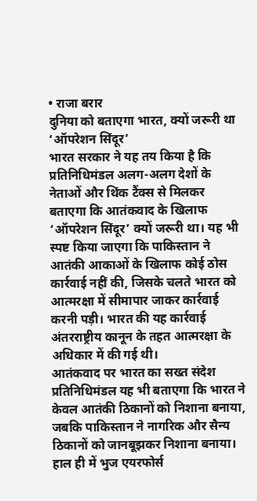• राजा बरार
दुनिया को बताएगा भारत, क्यों जरूरी था ‘ऑपरेशन सिंदूर’
भारत सरकार ने यह तय किया है कि प्रतिनिधिमंडल अलग-अलग देशों के नेताओं और थिंक टैंक्स से मिलकर बताएगा कि आतंकवाद के खिलाफ ‘ऑपरेशन सिंदूर’ क्यों जरूरी था। यह भी स्पष्ट किया जाएगा कि पाकिस्तान ने आतंकी आकाओं के खिलाफ कोई ठोस कार्रवाई नहीं की, जिसके चलते भारत को आत्मरक्षा में सीमापार जाकर कार्रवाई करनी पड़ी। भारत की यह कार्रवाई अंतरराष्ट्रीय कानून के तहत आत्मरक्षा के अधिकार में की गई थी।
आतंकवाद पर भारत का सख्त संदेश
प्रतिनिधिमंडल यह भी बताएगा कि भारत ने केवल आतंकी ठिकानों को निशाना बनाया, जबकि पाकिस्तान ने नागरिक और सैन्य ठिकानों को जानबूझकर निशाना बनाया। हाल ही में भुज एयरफोर्स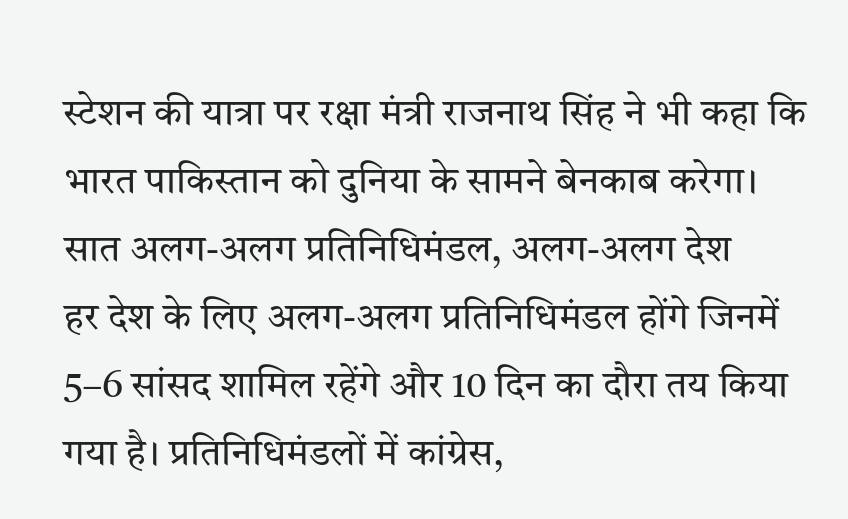स्टेशन की यात्रा पर रक्षा मंत्री राजनाथ सिंह ने भी कहा कि भारत पाकिस्तान को दुनिया के सामने बेनकाब करेगा।
सात अलग-अलग प्रतिनिधिमंडल, अलग-अलग देश
हर देश के लिए अलग-अलग प्रतिनिधिमंडल होंगे जिनमें 5–6 सांसद शामिल रहेंगे और 10 दिन का दौरा तय किया गया है। प्रतिनिधिमंडलों में कांग्रेस,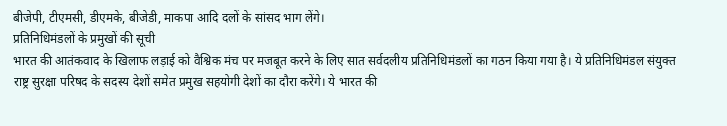बीजेपी, टीएमसी, डीएमके, बीजेडी, माकपा आदि दलों के सांसद भाग लेंगे।
प्रतिनिधिमंडलों के प्रमुखों की सूची
भारत की आतंकवाद के खिलाफ लड़ाई को वैश्विक मंच पर मजबूत करने के लिए सात सर्वदलीय प्रतिनिधिमंडलों का गठन किया गया है। ये प्रतिनिधिमंडल संयुक्त राष्ट्र सुरक्षा परिषद के सदस्य देशों समेत प्रमुख सहयोगी देशों का दौरा करेंगे। ये भारत की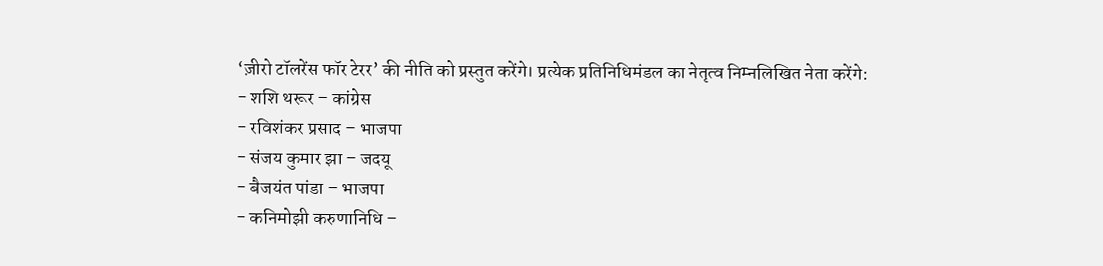‘ज़ीरो टॉलरेंस फॉर टेरर’ की नीति को प्रस्तुत करेंगे। प्रत्येक प्रतिनिधिमंडल का नेतृत्व निम्नलिखित नेता करेंगे:
- शशि थरूर – कांग्रेस
- रविशंकर प्रसाद – भाजपा
- संजय कुमार झा – जदयू
- बैजयंत पांडा – भाजपा
- कनिमोझी करुणानिधि –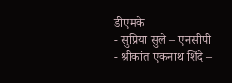डीएमके
- सुप्रिया सुले – एनसीपी
- श्रीकांत एकनाथ शिंदे –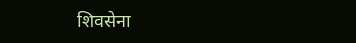शिवसेना